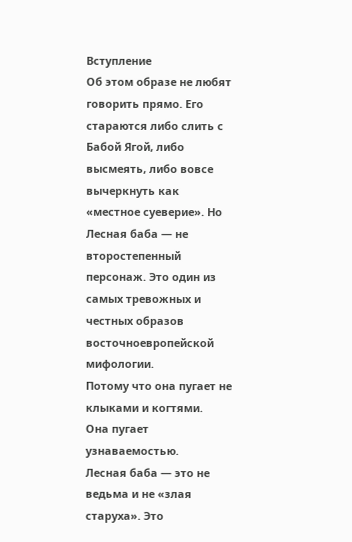Вступление
Об этом образе не любят говорить прямо. Его стараются либо слить с Бабой Ягой, либо высмеять, либо вовсе вычеркнуть как «местное суеверие». Но Лесная баба — не второстепенный персонаж. Это один из самых тревожных и честных образов восточноевропейской мифологии.
Потому что она пугает не клыками и когтями.
Она пугает узнаваемостью.
Лесная баба — это не ведьма и не «злая старуха». Это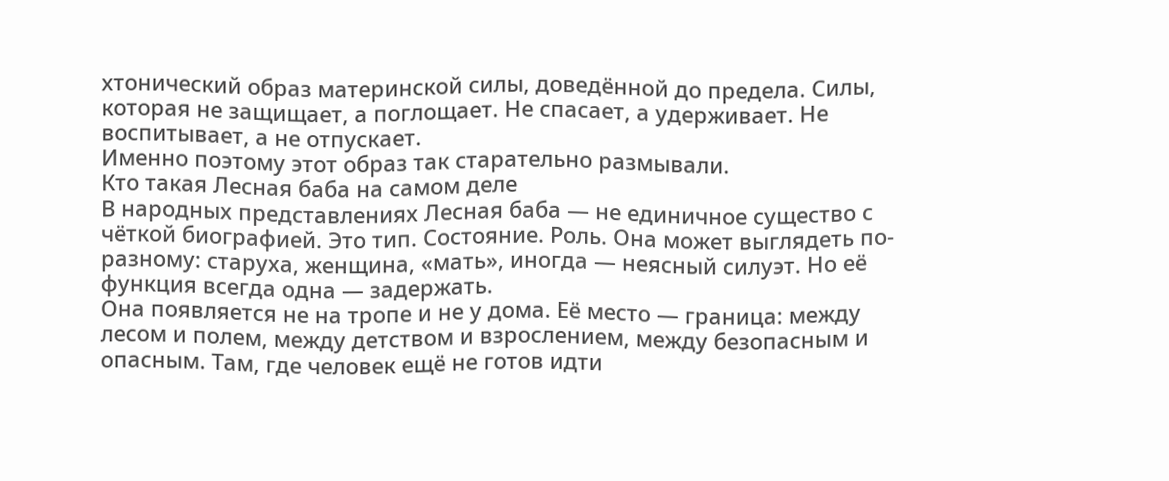хтонический образ материнской силы, доведённой до предела. Силы, которая не защищает, а поглощает. Не спасает, а удерживает. Не воспитывает, а не отпускает.
Именно поэтому этот образ так старательно размывали.
Кто такая Лесная баба на самом деле
В народных представлениях Лесная баба — не единичное существо с чёткой биографией. Это тип. Состояние. Роль. Она может выглядеть по-разному: старуха, женщина, «мать», иногда — неясный силуэт. Но её функция всегда одна — задержать.
Она появляется не на тропе и не у дома. Её место — граница: между лесом и полем, между детством и взрослением, между безопасным и опасным. Там, где человек ещё не готов идти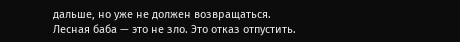дальше, но уже не должен возвращаться.
Лесная баба — это не зло. Это отказ отпустить.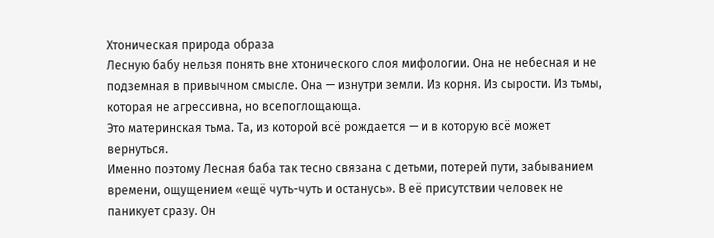Хтоническая природа образа
Лесную бабу нельзя понять вне хтонического слоя мифологии. Она не небесная и не подземная в привычном смысле. Она — изнутри земли. Из корня. Из сырости. Из тьмы, которая не агрессивна, но всепоглощающа.
Это материнская тьма. Та, из которой всё рождается — и в которую всё может вернуться.
Именно поэтому Лесная баба так тесно связана с детьми, потерей пути, забыванием времени, ощущением «ещё чуть-чуть и останусь». В её присутствии человек не паникует сразу. Он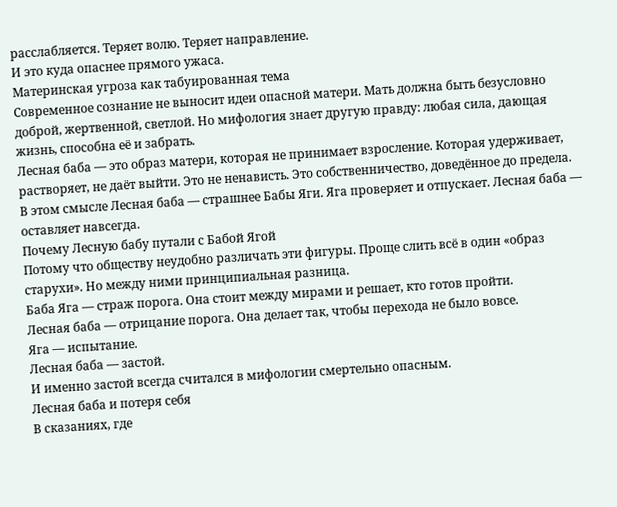расслабляется. Теряет волю. Теряет направление.
И это куда опаснее прямого ужаса.
Материнская угроза как табуированная тема
Современное сознание не выносит идеи опасной матери. Мать должна быть безусловно доброй, жертвенной, светлой. Но мифология знает другую правду: любая сила, дающая жизнь, способна её и забрать.
Лесная баба — это образ матери, которая не принимает взросление. Которая удерживает, растворяет, не даёт выйти. Это не ненависть. Это собственничество, доведённое до предела.
В этом смысле Лесная баба — страшнее Бабы Яги. Яга проверяет и отпускает. Лесная баба — оставляет навсегда.
Почему Лесную бабу путали с Бабой Ягой
Потому что обществу неудобно различать эти фигуры. Проще слить всё в один «образ старухи». Но между ними принципиальная разница.
Баба Яга — страж порога. Она стоит между мирами и решает, кто готов пройти.
Лесная баба — отрицание порога. Она делает так, чтобы перехода не было вовсе.
Яга — испытание.
Лесная баба — застой.
И именно застой всегда считался в мифологии смертельно опасным.
Лесная баба и потеря себя
В сказаниях, где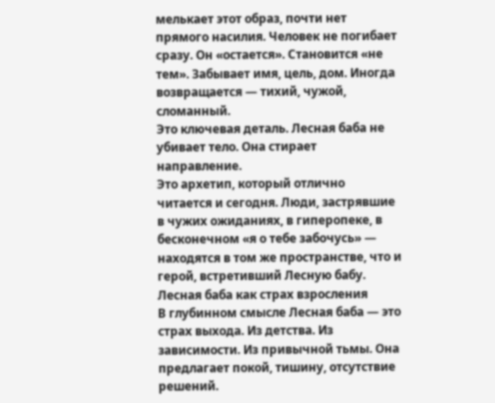мелькает этот образ, почти нет прямого насилия. Человек не погибает сразу. Он «остается». Становится «не тем». Забывает имя, цель, дом. Иногда возвращается — тихий, чужой, сломанный.
Это ключевая деталь. Лесная баба не убивает тело. Она стирает направление.
Это архетип, который отлично читается и сегодня. Люди, застрявшие в чужих ожиданиях, в гиперопеке, в бесконечном «я о тебе забочусь» — находятся в том же пространстве, что и герой, встретивший Лесную бабу.
Лесная баба как страх взросления
В глубинном смысле Лесная баба — это страх выхода. Из детства. Из зависимости. Из привычной тьмы. Она предлагает покой, тишину, отсутствие решений.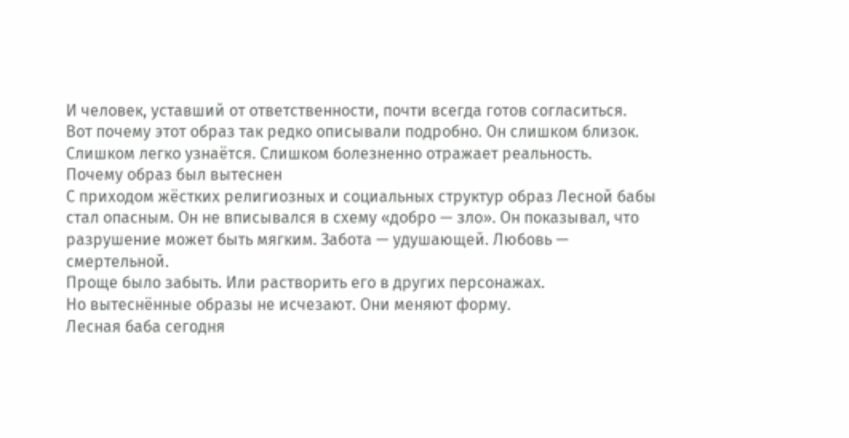И человек, уставший от ответственности, почти всегда готов согласиться.
Вот почему этот образ так редко описывали подробно. Он слишком близок. Слишком легко узнаётся. Слишком болезненно отражает реальность.
Почему образ был вытеснен
С приходом жёстких религиозных и социальных структур образ Лесной бабы стал опасным. Он не вписывался в схему «добро — зло». Он показывал, что разрушение может быть мягким. Забота — удушающей. Любовь — смертельной.
Проще было забыть. Или растворить его в других персонажах.
Но вытеснённые образы не исчезают. Они меняют форму.
Лесная баба сегодня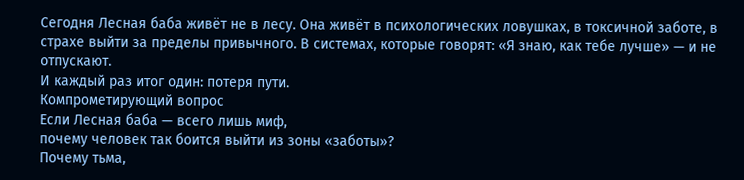Сегодня Лесная баба живёт не в лесу. Она живёт в психологических ловушках, в токсичной заботе, в страхе выйти за пределы привычного. В системах, которые говорят: «Я знаю, как тебе лучше» — и не отпускают.
И каждый раз итог один: потеря пути.
Компрометирующий вопрос
Если Лесная баба — всего лишь миф,
почему человек так боится выйти из зоны «заботы»?
Почему тьма,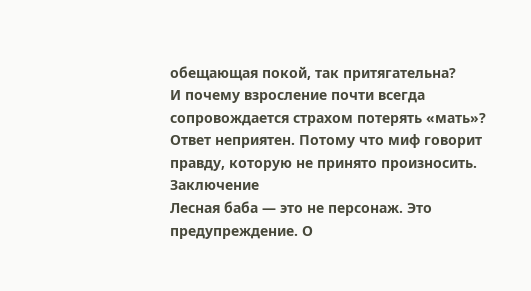обещающая покой, так притягательна?
И почему взросление почти всегда сопровождается страхом потерять «мать»?
Ответ неприятен. Потому что миф говорит правду, которую не принято произносить.
Заключение
Лесная баба — это не персонаж. Это предупреждение. О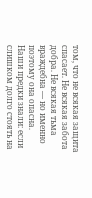том, что не всякая защита спасает. Не всякая забота добра. Не всякая тьма враждебна — но именно поэтому она опасна.
Наши предки знали: если слишком долго стоять на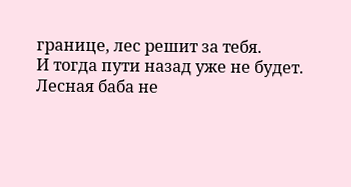границе, лес решит за тебя.
И тогда пути назад уже не будет.
Лесная баба не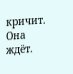кричит.
Она ждёт.